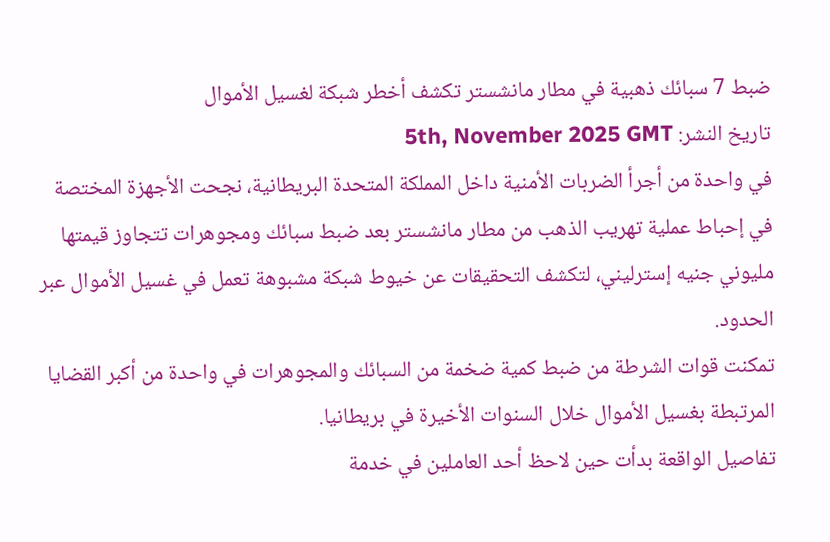ضبط 7 سبائك ذهبية في مطار مانشستر تكشف أخطر شبكة لغسيل الأموال
تاريخ النشر: 5th, November 2025 GMT
في واحدة من أجرأ الضربات الأمنية داخل المملكة المتحدة البريطانية، نجحت الأجهزة المختصة في إحباط عملية تهريب الذهب من مطار مانشستر بعد ضبط سبائك ومجوهرات تتجاوز قيمتها مليوني جنيه إسترليني، لتكشف التحقيقات عن خيوط شبكة مشبوهة تعمل في غسيل الأموال عبر الحدود.
تمكنت قوات الشرطة من ضبط كمية ضخمة من السبائك والمجوهرات في واحدة من أكبر القضايا المرتبطة بغسيل الأموال خلال السنوات الأخيرة في بريطانيا.
تفاصيل الواقعة بدأت حين لاحظ أحد العاملين في خدمة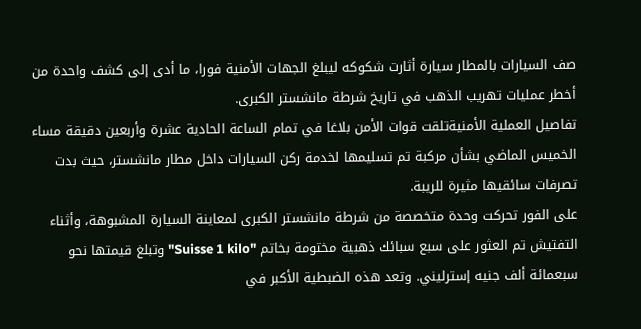صف السيارات بالمطار سيارة أثارت شكوكه ليبلغ الجهات الأمنية فورا، ما أدى إلى كشف واحدة من أخطر عمليات تهريب الذهب في تاريخ شرطة مانشستر الكبرى.
تفاصيل العملية الأمنيةتلقت قوات الأمن بلاغا في تمام الساعة الحادية عشرة وأربعين دقيقة مساء الخميس الماضي بشأن مركبة تم تسليمها لخدمة ركن السيارات داخل مطار مانشستر، حيث بدت تصرفات سائقيها مثيرة للريبة.
على الفور تحركت وحدة متخصصة من شرطة مانشستر الكبرى لمعاينة السيارة المشبوهة، وأثناء التفتيش تم العثور على سبع سبائك ذهبية مختومة بخاتم "Suisse 1 kilo" وتبلغ قيمتها نحو سبعمائة ألف جنيه إسترليني. وتعد هذه الضبطية الأكبر في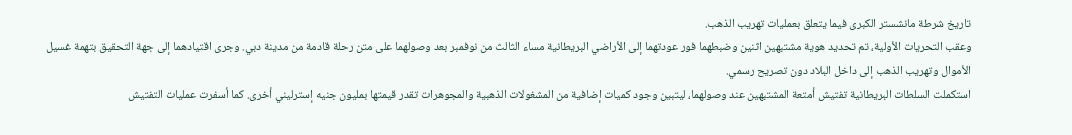تاريخ شرطة مانشستر الكبرى فيما يتعلق بعمليات تهريب الذهب.
وعقب التحريات الأولية، تم تحديد هوية مشتبهين اثنين وضبطهما فور عودتهما إلى الأراضي البريطانية مساء الثالث من نوفمبر بعد وصولهما على متن رحلة قادمة من مدينة دبي. وجرى اقتيادهما إلى جهة التحقيق بتهمة غسيل الأموال وتهريب الذهب إلى داخل البلاد دون تصريح رسمي.
استكملت السلطات البريطانية تفتيش أمتعة المشتبهين عند وصولهما، ليتبين وجود كميات إضافية من المشغولات الذهبية والمجوهرات تقدر قيمتها بمليون جنيه إسترليني أخرى. كما أسفرت عمليات التفتيش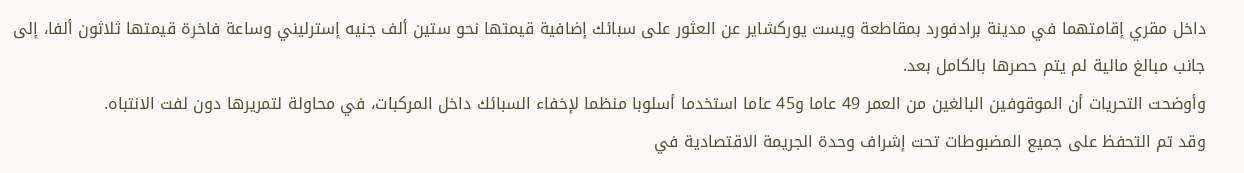داخل مقري إقامتهما في مدينة برادفورد بمقاطعة ويست يوركشاير عن العثور على سبائك إضافية قيمتها نحو ستين ألف جنيه إسترليني وساعة فاخرة قيمتها ثلاثون ألفا، إلى جانب مبالغ مالية لم يتم حصرها بالكامل بعد.
وأوضحت التحريات أن الموقوفين البالغين من العمر 49 عاما و45 عاما استخدما أسلوبا منظما لإخفاء السبائك داخل المركبات، في محاولة لتمريرها دون لفت الانتباه.
وقد تم التحفظ على جميع المضبوطات تحت إشراف وحدة الجريمة الاقتصادية في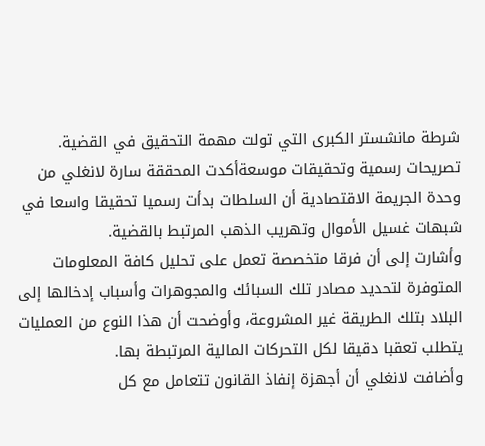شرطة مانشستر الكبرى التي تولت مهمة التحقيق في القضية.
تصريحات رسمية وتحقيقات موسعةأكدت المحققة سارة لانغلي من وحدة الجريمة الاقتصادية أن السلطات بدأت رسميا تحقيقا واسعا في شبهات غسيل الأموال وتهريب الذهب المرتبط بالقضية.
وأشارت إلى أن فرقا متخصصة تعمل على تحليل كافة المعلومات المتوفرة لتحديد مصادر تلك السبائك والمجوهرات وأسباب إدخالها إلى البلاد بتلك الطريقة غير المشروعة، وأوضحت أن هذا النوع من العمليات يتطلب تعقبا دقيقا لكل التحركات المالية المرتبطة بها.
وأضافت لانغلي أن أجهزة إنفاذ القانون تتعامل مع كل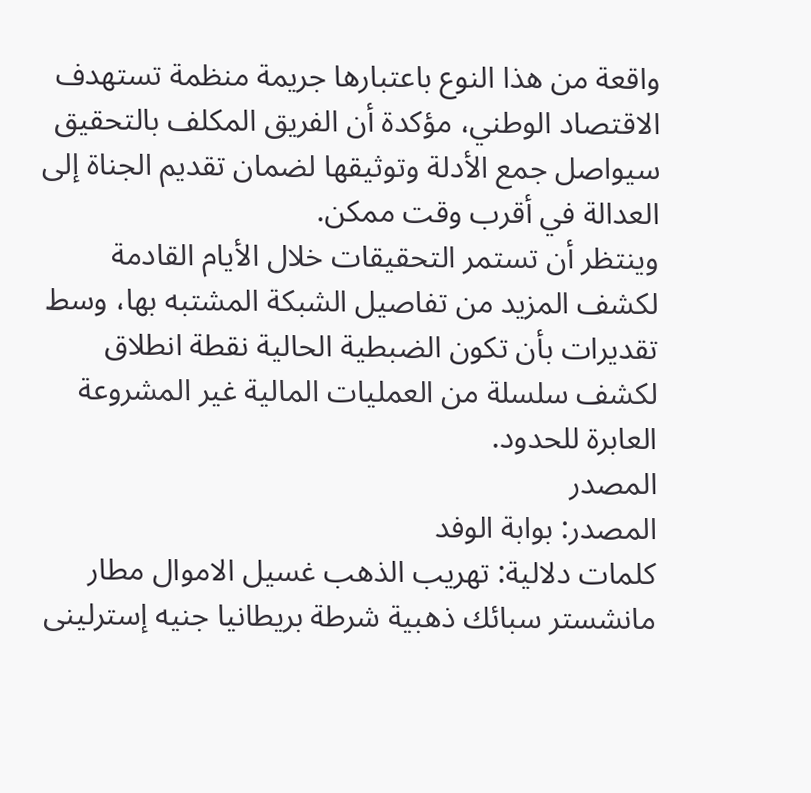واقعة من هذا النوع باعتبارها جريمة منظمة تستهدف الاقتصاد الوطني، مؤكدة أن الفريق المكلف بالتحقيق سيواصل جمع الأدلة وتوثيقها لضمان تقديم الجناة إلى العدالة في أقرب وقت ممكن.
وينتظر أن تستمر التحقيقات خلال الأيام القادمة لكشف المزيد من تفاصيل الشبكة المشتبه بها، وسط تقديرات بأن تكون الضبطية الحالية نقطة انطلاق لكشف سلسلة من العمليات المالية غير المشروعة العابرة للحدود.
المصدر
المصدر: بوابة الوفد
كلمات دلالية: تهريب الذهب غسيل الاموال مطار مانشستر سبائك ذهبية شرطة بريطانيا جنیه إسترلینی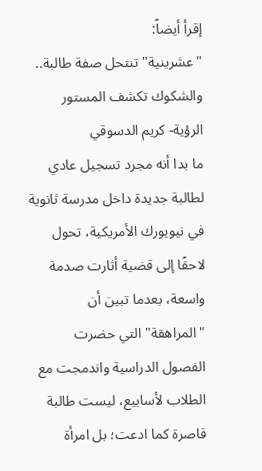إقرأ أيضاً:
"عشرينية" تنتحل صفة طالبة.. والشكوك تكشف المستور
الرؤية- كريم الدسوقي
ما بدا أنه مجرد تسجيل عادي لطالبة جديدة داخل مدرسة ثانوية في نيويورك الأمريكية، تحول لاحقًا إلى قضية أثارت صدمة واسعة، بعدما تبين أن "المراهقة" التي حضرت الفصول الدراسية واندمجت مع الطلاب لأسابيع، ليست طالبة قاصرة كما ادعت؛ بل امرأة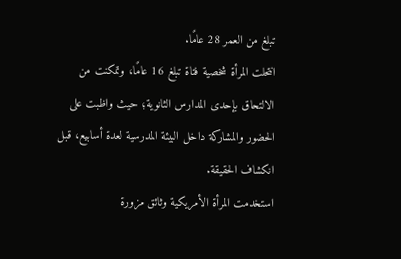تبلغ من العمر 28 عامًا.
انتحلت المرأة شخصية فتاة تبلغ 16 عامًا، وتمكنت من الالتحاق بإحدى المدارس الثانوية؛ حيث واظبت على الحضور والمشاركة داخل البيئة المدرسية لعدة أسابيع، قبل انكشاف الحقيقة.
استخدمت المرأة الأمريكية وثائق مزورة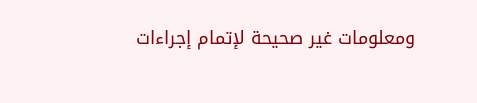ومعلومات غير صحيحة لإتمام إجراءات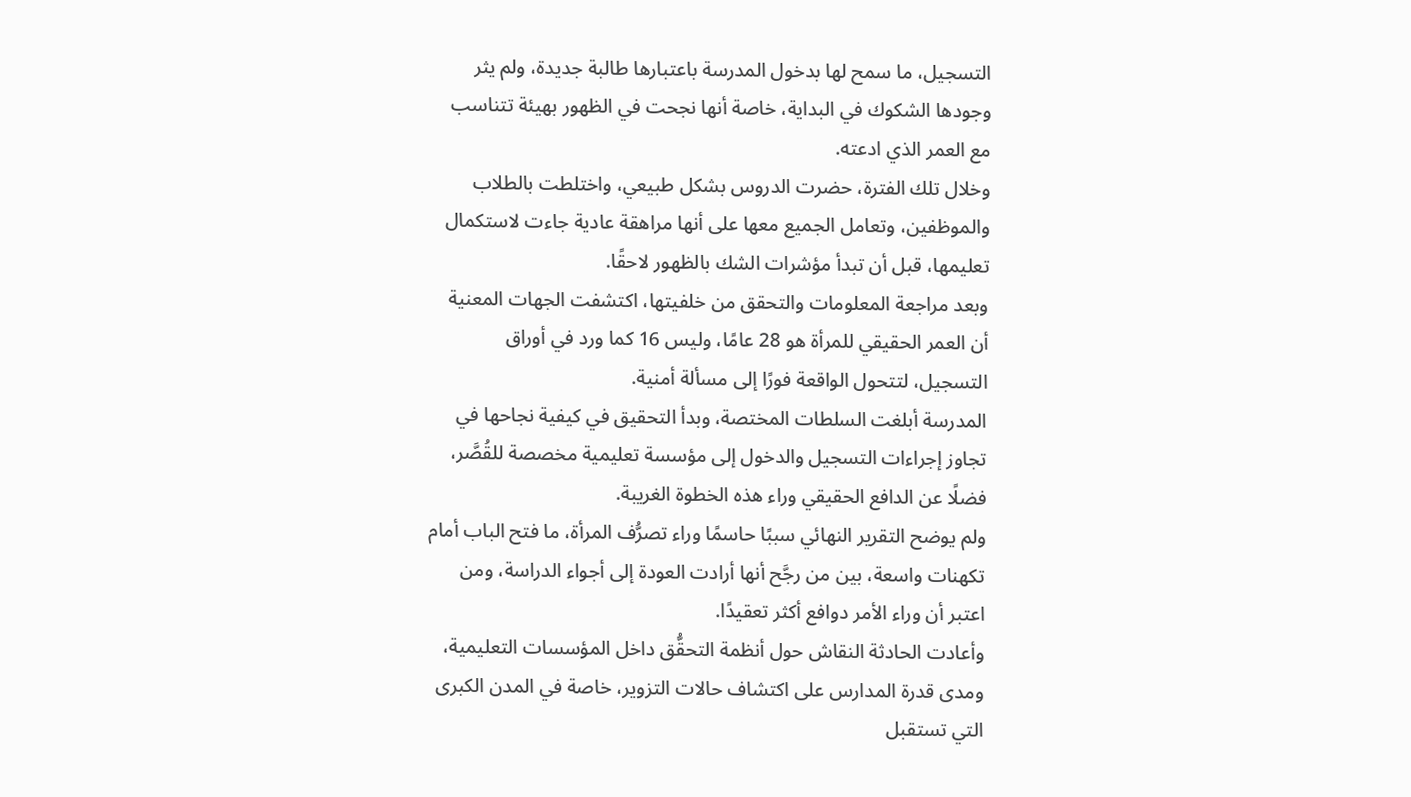التسجيل، ما سمح لها بدخول المدرسة باعتبارها طالبة جديدة، ولم يثر وجودها الشكوك في البداية، خاصة أنها نجحت في الظهور بهيئة تتناسب مع العمر الذي ادعته.
وخلال تلك الفترة، حضرت الدروس بشكل طبيعي، واختلطت بالطلاب والموظفين، وتعامل الجميع معها على أنها مراهقة عادية جاءت لاستكمال تعليمها، قبل أن تبدأ مؤشرات الشك بالظهور لاحقًا.
وبعد مراجعة المعلومات والتحقق من خلفيتها، اكتشفت الجهات المعنية أن العمر الحقيقي للمرأة هو 28 عامًا، وليس 16 كما ورد في أوراق التسجيل، لتتحول الواقعة فورًا إلى مسألة أمنية.
المدرسة أبلغت السلطات المختصة، وبدأ التحقيق في كيفية نجاحها في تجاوز إجراءات التسجيل والدخول إلى مؤسسة تعليمية مخصصة للقُصَّر، فضلًا عن الدافع الحقيقي وراء هذه الخطوة الغريبة.
ولم يوضح التقرير النهائي سببًا حاسمًا وراء تصرُّف المرأة، ما فتح الباب أمام تكهنات واسعة، بين من رجَّح أنها أرادت العودة إلى أجواء الدراسة، ومن اعتبر أن وراء الأمر دوافع أكثر تعقيدًا.
وأعادت الحادثة النقاش حول أنظمة التحقُّق داخل المؤسسات التعليمية، ومدى قدرة المدارس على اكتشاف حالات التزوير، خاصة في المدن الكبرى التي تستقبل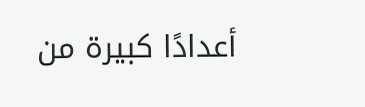أعدادًا كبيرة من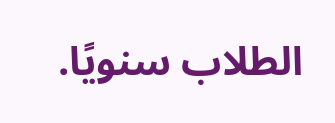الطلاب سنويًا.